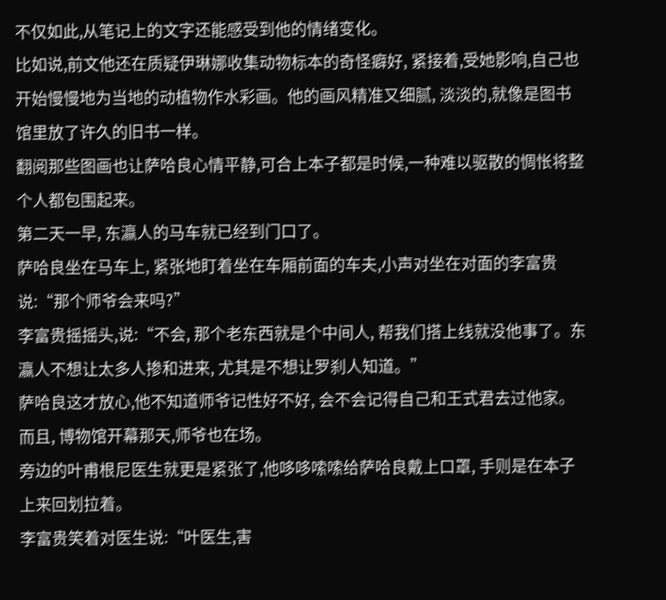不仅如此,从笔记上的文字还能感受到他的情绪变化。
比如说,前文他还在质疑伊琳娜收集动物标本的奇怪癖好, 紧接着,受她影响,自己也开始慢慢地为当地的动植物作水彩画。他的画风精准又细腻, 淡淡的,就像是图书馆里放了许久的旧书一样。
翻阅那些图画也让萨哈良心情平静,可合上本子都是时候,一种难以驱散的惆怅将整个人都包围起来。
第二天一早, 东瀛人的马车就已经到门口了。
萨哈良坐在马车上, 紧张地盯着坐在车厢前面的车夫,小声对坐在对面的李富贵说:“那个师爷会来吗?”
李富贵摇摇头,说:“不会, 那个老东西就是个中间人, 帮我们搭上线就没他事了。东瀛人不想让太多人掺和进来, 尤其是不想让罗刹人知道。”
萨哈良这才放心,他不知道师爷记性好不好, 会不会记得自己和王式君去过他家。而且, 博物馆开幕那天,师爷也在场。
旁边的叶甫根尼医生就更是紧张了,他哆哆嗦嗦给萨哈良戴上口罩, 手则是在本子上来回划拉着。
李富贵笑着对医生说:“叶医生,害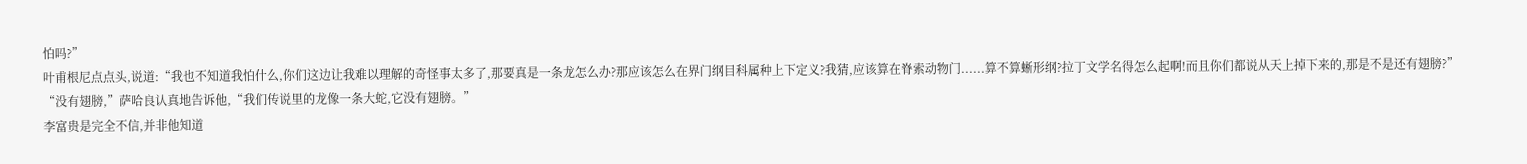怕吗?”
叶甫根尼点点头,说道:“我也不知道我怕什么,你们这边让我难以理解的奇怪事太多了,那要真是一条龙怎么办?那应该怎么在界门纲目科属种上下定义?我猜,应该算在脊索动物门......算不算蜥形纲?拉丁文学名得怎么起啊!而且你们都说从天上掉下来的,那是不是还有翅膀?”
“没有翅膀,”萨哈良认真地告诉他,“我们传说里的龙像一条大蛇,它没有翅膀。”
李富贵是完全不信,并非他知道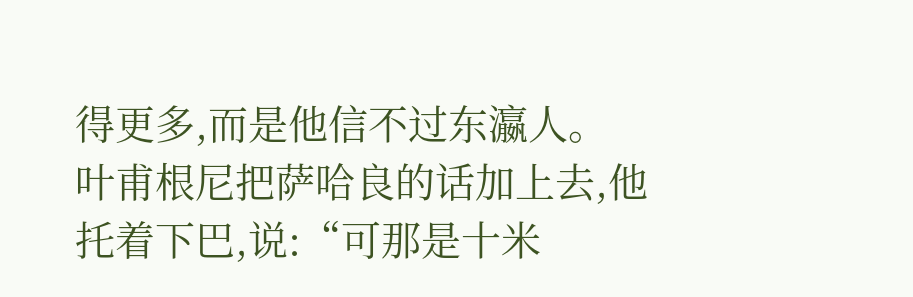得更多,而是他信不过东瀛人。
叶甫根尼把萨哈良的话加上去,他托着下巴,说:“可那是十米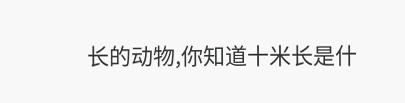长的动物,你知道十米长是什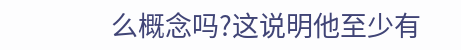么概念吗?这说明他至少有